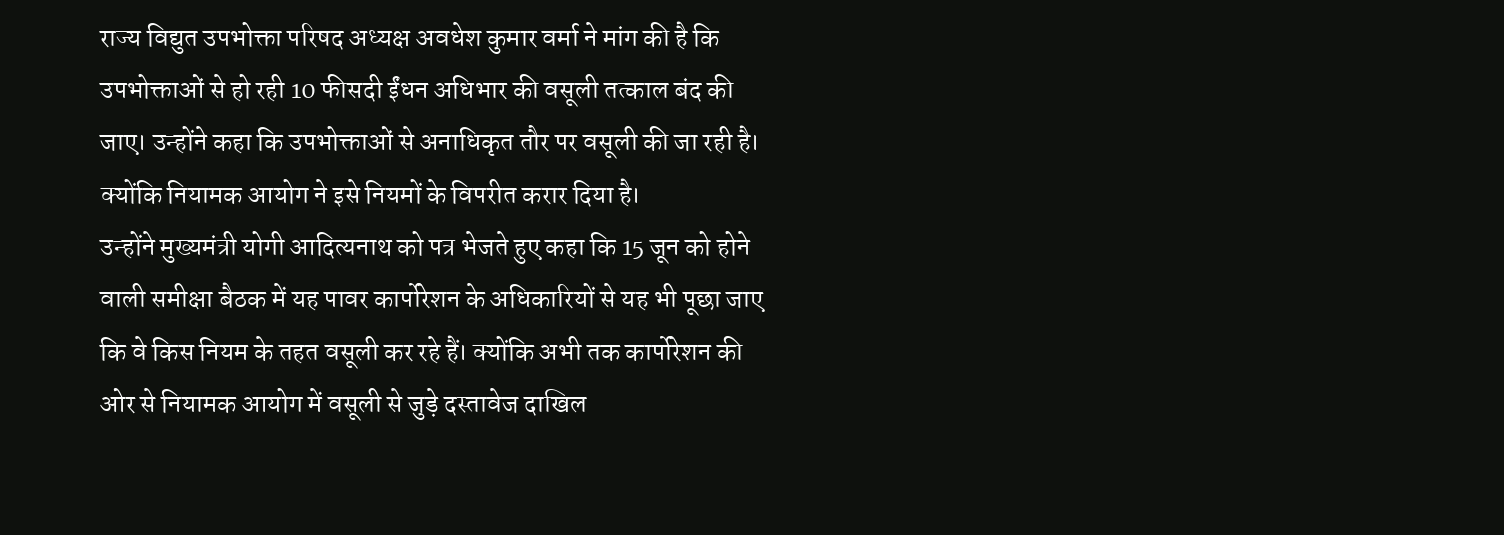राज्य विद्युत उपभोक्ता परिषद अध्यक्ष अवधेश कुमार वर्मा ने मांग की है कि उपभोक्ताओं से हो रही 10 फीसदी ईंधन अधिभार की वसूली तत्काल बंद की जाए। उन्होंने कहा कि उपभोक्ताओं से अनाधिकृत तौर पर वसूली की जा रही है। क्योंकि नियामक आयोग ने इसे नियमों के विपरीत करार दिया है।
उन्होंने मुख्यमंत्री योगी आदित्यनाथ को पत्र भेजते हुए कहा कि 15 जून को होने वाली समीक्षा बैठक में यह पावर कार्पोरेशन के अधिकारियों से यह भी पूछा जाए कि वे किस नियम के तहत वसूली कर रहे हैं। क्योंकि अभी तक कार्पोरेशन की ओर से नियामक आयोग में वसूली से जुड़े दस्तावेज दाखिल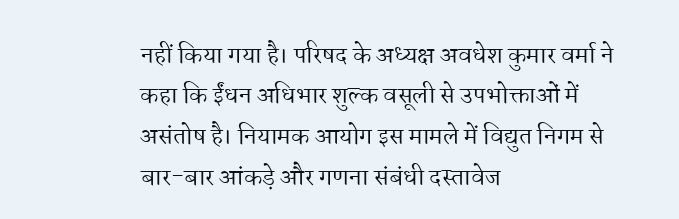नहीं किया गया है। परिषद के अध्यक्ष अवधेश कुमार वर्मा ने कहा कि ईंधन अधिभार शुल्क वसूली से उपभोक्ताओं में असंतोष है। नियामक आयोग इस मामले में विद्युत निगम से बार-बार आंकड़े और गणना संबंधी दस्तावेज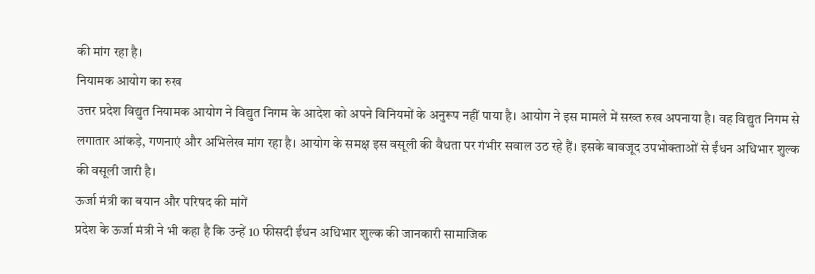की मांग रहा है।
नियामक आयोग का रुख
उत्तर प्रदेश विद्युत नियामक आयोग ने विद्युत निगम के आदेश को अपने विनियमों के अनुरूप नहीं पाया है। आयोग ने इस मामले में सख्त रुख अपनाया है। वह विद्युत निगम से लगातार आंकड़े, गणनाएं और अभिलेख मांग रहा है। आयोग के समक्ष इस वसूली की वैधता पर गंभीर सवाल उठ रहे हैं। इसके बावजूद उपभोक्ताओं से ईंधन अधिभार शुल्क की वसूली जारी है।
ऊर्जा मंत्री का बयान और परिषद की मांगें
प्रदेश के ऊर्जा मंत्री ने भी कहा है कि उन्हें 10 फीसदी ईंधन अधिभार शुल्क की जानकारी सामाजिक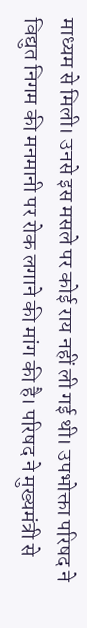माध्यम से मिली। उनसे इस मसले पर कोई राय नहीं ली गई थी। उपभोक्ता परिषद ने विद्युत निगम की मनमानी पर रोक लगाने की मांग की है। परिषद ने मुख्यमंत्री से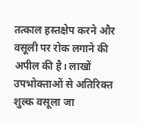तत्काल हस्तक्षेप करने और वसूली पर रोक लगाने की अपील की है। लाखों उपभोक्ताओं से अतिरिक्त शुल्क वसूला जा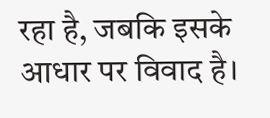रहा है, जबकि इसके आधार पर विवाद है।